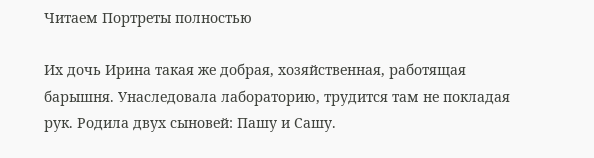Читаем Портреты полностью

Их дочь Ирина такая же добрая, хозяйственная, работящая барышня. Унаследовала лабораторию, трудится там не покладая рук. Родила двух сыновей: Пашу и Сашу.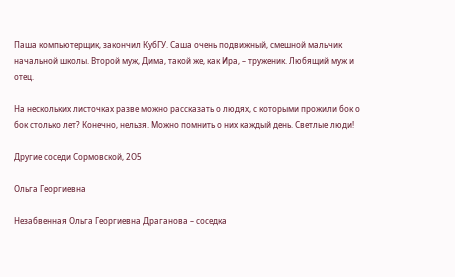Паша компьютерщик, закончил КубГУ. Саша очень подвижный, смешной мальчик начальной школы. Второй муж, Дима, такой же, как Ира, – труженик. Любящий муж и отец.

На нескольких листочках разве можно рассказать о людях, с которыми прожили бок о бок столько лет? Конечно, нельзя. Можно помнить о них каждый день. Светлые люди!

Другие соседи Сормовской, 2О5

Ольга Георгиевна

Незабвенная Ольга Георгиевна Драганова – соседка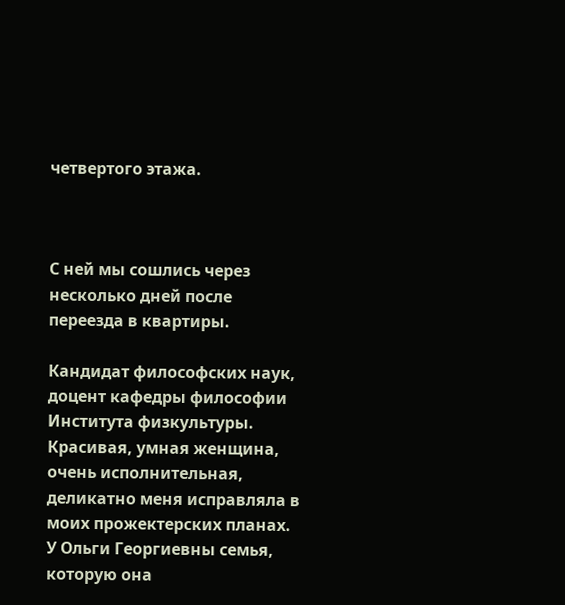четвертого этажа.



С ней мы сошлись через несколько дней после переезда в квартиры.

Кандидат философских наук, доцент кафедры философии Института физкультуры. Красивая, умная женщина, очень исполнительная, деликатно меня исправляла в моих прожектерских планах. У Ольги Георгиевны семья, которую она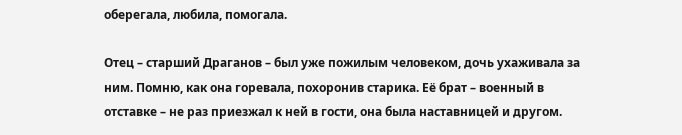оберегала, любила, помогала.

Отец – старший Драганов – был уже пожилым человеком, дочь ухаживала за ним. Помню, как она горевала, похоронив старика. Её брат – военный в отставке – не раз приезжал к ней в гости, она была наставницей и другом.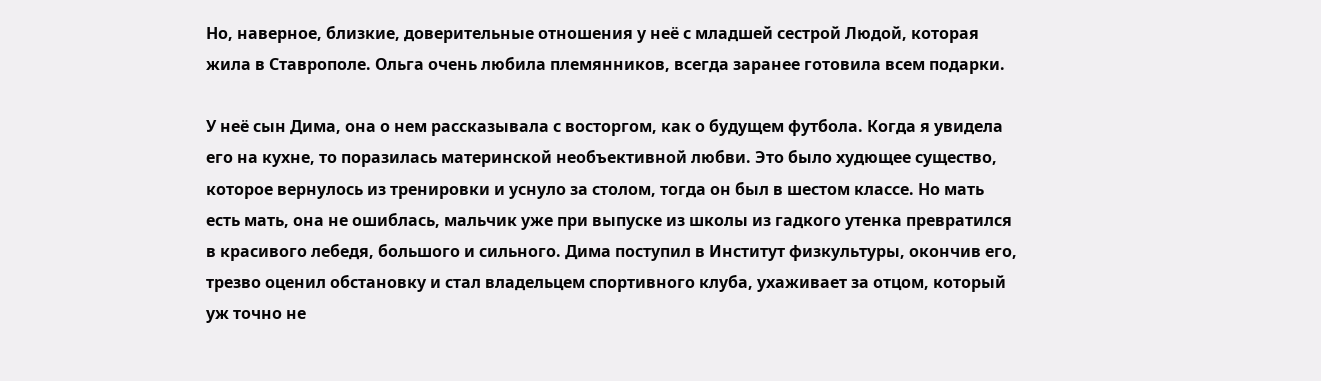Но, наверное, близкие, доверительные отношения у неё с младшей сестрой Людой, которая жила в Ставрополе. Ольга очень любила племянников, всегда заранее готовила всем подарки.

У неё сын Дима, она о нем рассказывала с восторгом, как о будущем футбола. Когда я увидела его на кухне, то поразилась материнской необъективной любви. Это было худющее существо, которое вернулось из тренировки и уснуло за столом, тогда он был в шестом классе. Но мать есть мать, она не ошиблась, мальчик уже при выпуске из школы из гадкого утенка превратился в красивого лебедя, большого и сильного. Дима поступил в Институт физкультуры, окончив его, трезво оценил обстановку и стал владельцем спортивного клуба, ухаживает за отцом, который уж точно не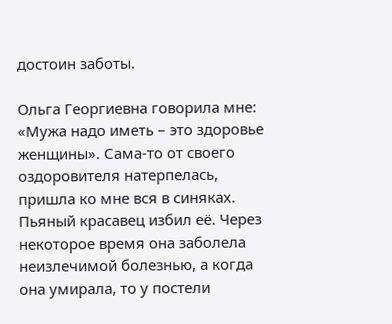достоин заботы.

Ольга Георгиевна говорила мне: «Мужа надо иметь – это здоровье женщины». Сама-то от своего оздоровителя натерпелась, пришла ко мне вся в синяках. Пьяный красавец избил её. Через некоторое время она заболела неизлечимой болезнью, а когда она умирала, то у постели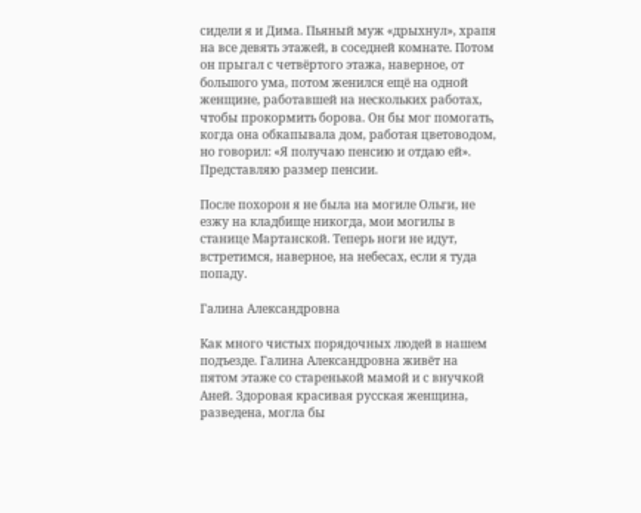сидели я и Дима. Пьяный муж «дрыхнул», храпя на все девять этажей, в соседней комнате. Потом он прыгал с четвёртого этажа, наверное, от большого ума, потом женился ещё на одной женщине, работавшей на нескольких работах, чтобы прокормить борова. Он бы мог помогать, когда она обкапывала дом, работая цветоводом, но говорил: «Я получаю пенсию и отдаю ей». Представляю размер пенсии.

После похорон я не была на могиле Ольги, не езжу на кладбище никогда, мои могилы в станице Мартанской. Теперь ноги не идут, встретимся, наверное, на небесах, если я туда попаду.

Галина Александровна

Как много чистых порядочных людей в нашем подъезде. Галина Александровна живёт на пятом этаже со старенькой мамой и с внучкой Аней. Здоровая красивая русская женщина, разведена, могла бы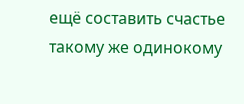ещё составить счастье такому же одинокому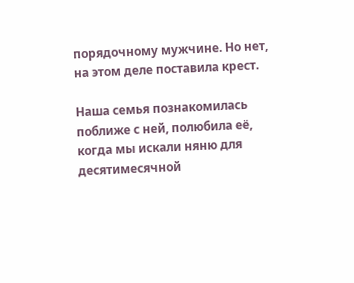порядочному мужчине. Но нет, на этом деле поставила крест.

Наша семья познакомилась поближе с ней, полюбила её, когда мы искали няню для десятимесячной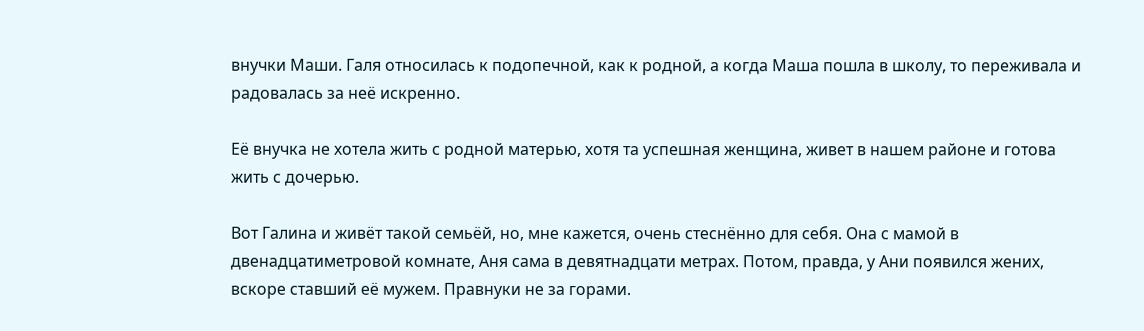внучки Маши. Галя относилась к подопечной, как к родной, а когда Маша пошла в школу, то переживала и радовалась за неё искренно.

Её внучка не хотела жить с родной матерью, хотя та успешная женщина, живет в нашем районе и готова жить с дочерью.

Вот Галина и живёт такой семьёй, но, мне кажется, очень стеснённо для себя. Она с мамой в двенадцатиметровой комнате, Аня сама в девятнадцати метрах. Потом, правда, у Ани появился жених, вскоре ставший её мужем. Правнуки не за горами.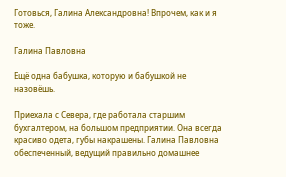Готовься, Галина Александровна! Впрочем, как и я тоже.

Галина Павловна

Ещё одна бабушка, которую и бабушкой не назовёшь.

Приехала с Севера, где работала старшим бухгалтером, на большом предприятии. Она всегда красиво одета, губы накрашены. Галина Павловна обеспеченный, ведущий правильно домашнее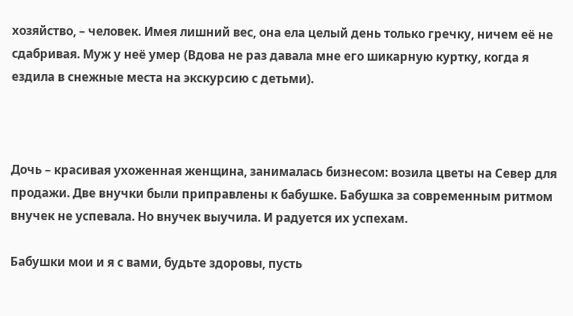хозяйство, – человек. Имея лишний вес, она ела целый день только гречку, ничем её не сдабривая. Муж у неё умер (Вдова не раз давала мне его шикарную куртку, когда я ездила в снежные места на экскурсию с детьми).



Дочь – красивая ухоженная женщина, занималась бизнесом: возила цветы на Север для продажи. Две внучки были приправлены к бабушке. Бабушка за современным ритмом внучек не успевала. Но внучек выучила. И радуется их успехам.

Бабушки мои и я с вами, будьте здоровы, пусть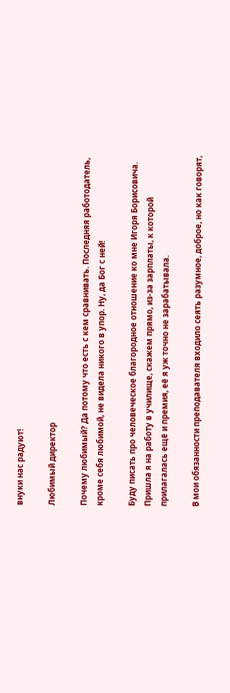внуки нас радуют!

Любимый директор

Почему любимый? Да потому что есть с кем сравнивать. Последняя работодатель, кроме себя любимой, не видела никого в упор. Ну, да Бог с ней!

Буду писать про человеческое благородное отношение ко мне Игоря Борисовича. Пришла я на работу в училище, скажем прямо, из-за зарплаты, к которой прилагалась ещё и премия, её я уж точно не зарабатывала.

В мои обязанности преподавателя входило сеять разумное, доброе, но как говорят,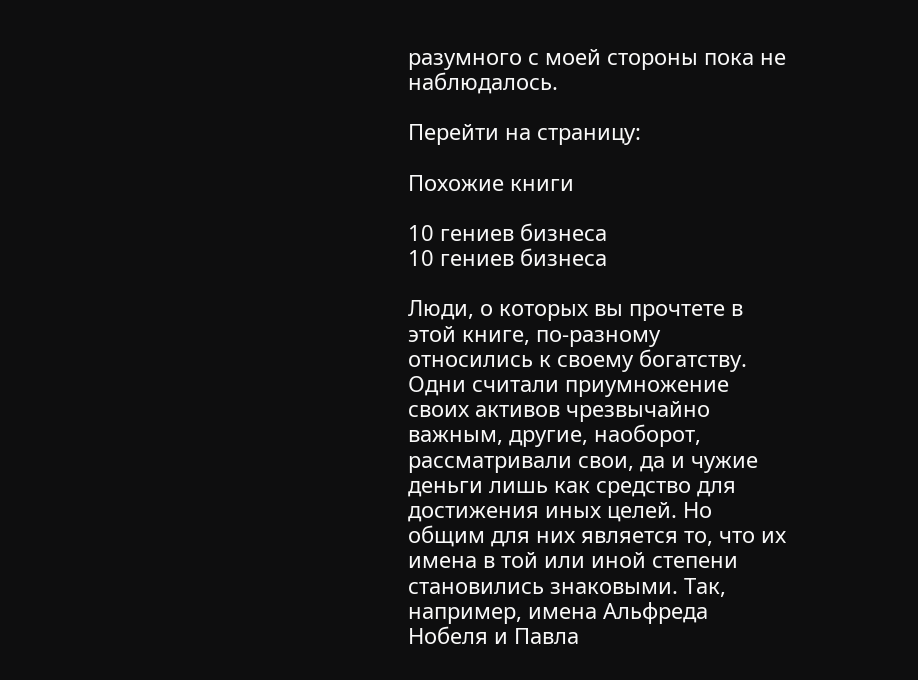разумного с моей стороны пока не наблюдалось.

Перейти на страницу:

Похожие книги

10 гениев бизнеса
10 гениев бизнеса

Люди, о которых вы прочтете в этой книге, по-разному относились к своему богатству. Одни считали приумножение своих активов чрезвычайно важным, другие, наоборот, рассматривали свои, да и чужие деньги лишь как средство для достижения иных целей. Но общим для них является то, что их имена в той или иной степени становились знаковыми. Так, например, имена Альфреда Нобеля и Павла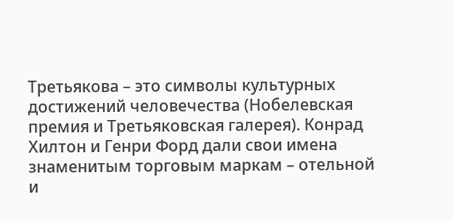Третьякова – это символы культурных достижений человечества (Нобелевская премия и Третьяковская галерея). Конрад Хилтон и Генри Форд дали свои имена знаменитым торговым маркам – отельной и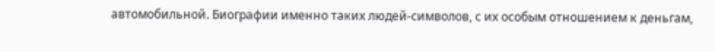автомобильной. Биографии именно таких людей-символов, с их особым отношением к деньгам,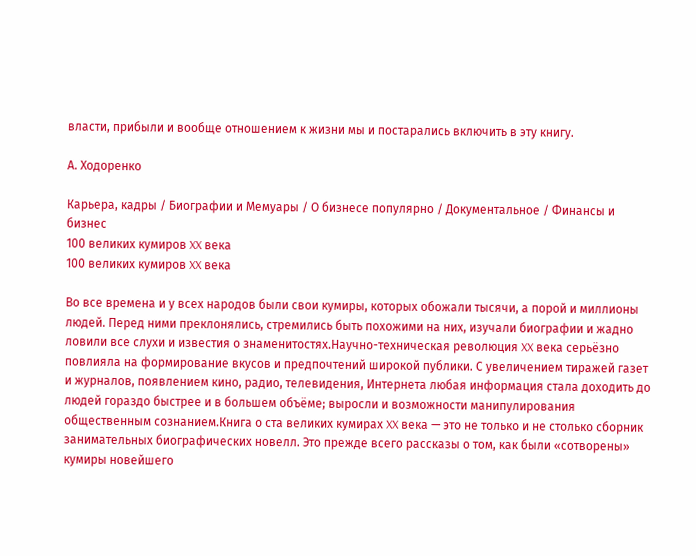власти, прибыли и вообще отношением к жизни мы и постарались включить в эту книгу.

А. Ходоренко

Карьера, кадры / Биографии и Мемуары / О бизнесе популярно / Документальное / Финансы и бизнес
100 великих кумиров XX века
100 великих кумиров XX века

Во все времена и у всех народов были свои кумиры, которых обожали тысячи, а порой и миллионы людей. Перед ними преклонялись, стремились быть похожими на них, изучали биографии и жадно ловили все слухи и известия о знаменитостях.Научно-техническая революция XX века серьёзно повлияла на формирование вкусов и предпочтений широкой публики. С увеличением тиражей газет и журналов, появлением кино, радио, телевидения, Интернета любая информация стала доходить до людей гораздо быстрее и в большем объёме; выросли и возможности манипулирования общественным сознанием.Книга о ста великих кумирах XX века — это не только и не столько сборник занимательных биографических новелл. Это прежде всего рассказы о том, как были «сотворены» кумиры новейшего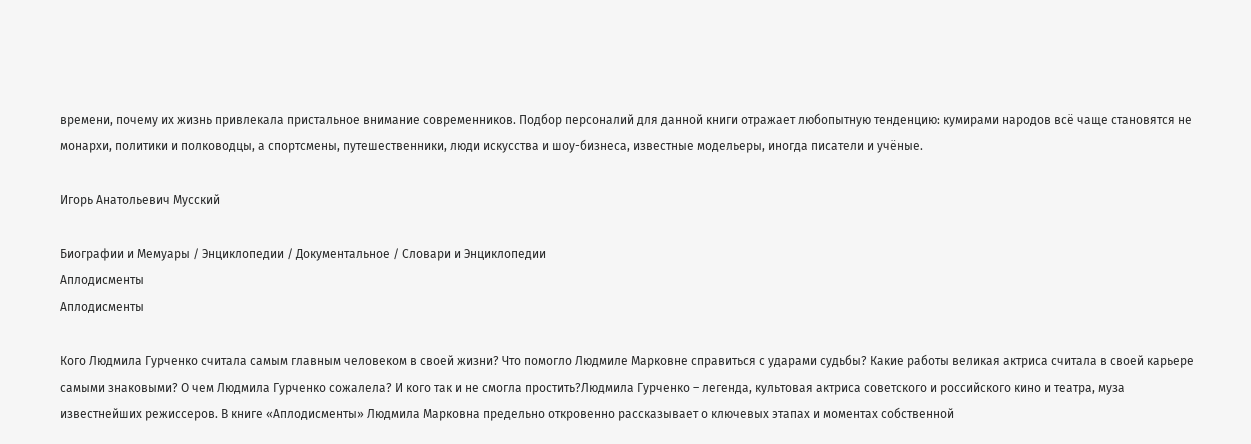времени, почему их жизнь привлекала пристальное внимание современников. Подбор персоналий для данной книги отражает любопытную тенденцию: кумирами народов всё чаще становятся не монархи, политики и полководцы, а спортсмены, путешественники, люди искусства и шоу-бизнеса, известные модельеры, иногда писатели и учёные.

Игорь Анатольевич Мусский

Биографии и Мемуары / Энциклопедии / Документальное / Словари и Энциклопедии
Аплодисменты
Аплодисменты

Кого Людмила Гурченко считала самым главным человеком в своей жизни? Что помогло Людмиле Марковне справиться с ударами судьбы? Какие работы великая актриса считала в своей карьере самыми знаковыми? О чем Людмила Гурченко сожалела? И кого так и не смогла простить?Людмила Гурченко – легенда, культовая актриса советского и российского кино и театра, муза известнейших режиссеров. В книге «Аплодисменты» Людмила Марковна предельно откровенно рассказывает о ключевых этапах и моментах собственной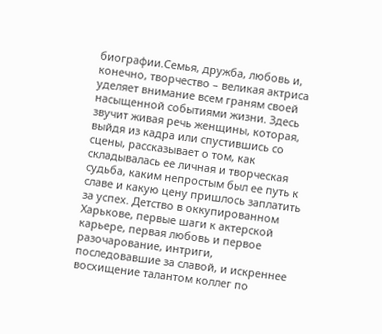биографии.Семья, дружба, любовь и, конечно, творчество – великая актриса уделяет внимание всем граням своей насыщенной событиями жизни. Здесь звучит живая речь женщины, которая, выйдя из кадра или спустившись со сцены, рассказывает о том, как складывалась ее личная и творческая судьба, каким непростым был ее путь к славе и какую цену пришлось заплатить за успех. Детство в оккупированном Харькове, первые шаги к актерской карьере, первая любовь и первое разочарование, интриги, последовавшие за славой, и искреннее восхищение талантом коллег по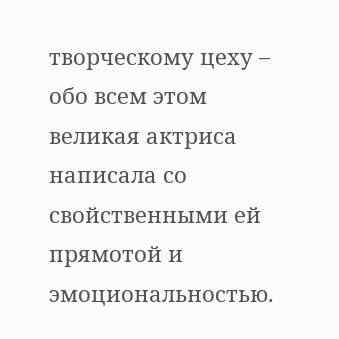творческому цеху – обо всем этом великая актриса написала со свойственными ей прямотой и эмоциональностью.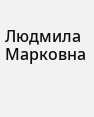Людмила Марковна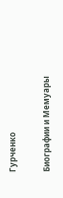Гурченко

Биографии и Мемуары